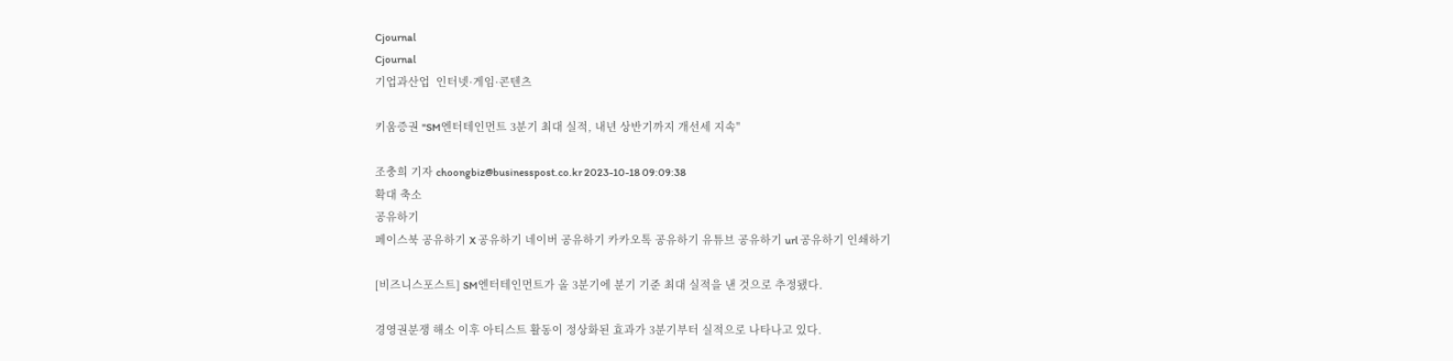Cjournal
Cjournal
기업과산업  인터넷·게임·콘텐츠

키움증권 "SM엔터테인먼트 3분기 최대 실적, 내년 상반기까지 개선세 지속"

조충희 기자 choongbiz@businesspost.co.kr 2023-10-18 09:09:38
확대 축소
공유하기
페이스북 공유하기 X 공유하기 네이버 공유하기 카카오톡 공유하기 유튜브 공유하기 url 공유하기 인쇄하기

[비즈니스포스트] SM엔터테인먼트가 올 3분기에 분기 기준 최대 실적을 낸 것으로 추정됐다.

경영권분쟁 해소 이후 아티스트 활동이 정상화된 효과가 3분기부터 실적으로 나타나고 있다.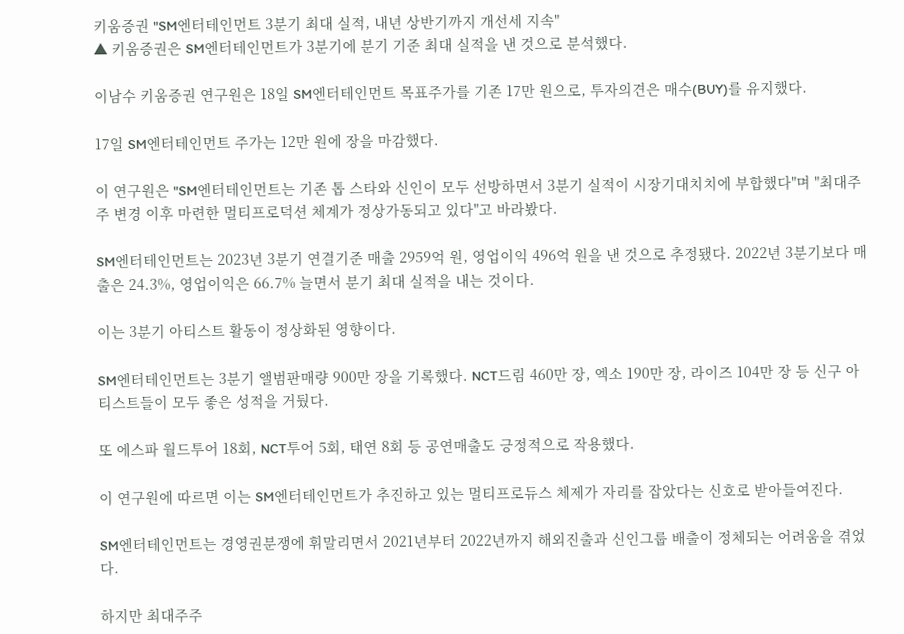키움증권 "SM엔터테인먼트 3분기 최대 실적, 내년 상반기까지 개선세 지속"
▲ 키움증권은 SM엔터테인먼트가 3분기에 분기 기준 최대 실적을 낸 것으로 분석했다.

이남수 키움증권 연구원은 18일 SM엔터테인먼트 목표주가를 기존 17만 원으로, 투자의견은 매수(BUY)를 유지했다.

17일 SM엔터테인먼트 주가는 12만 원에 장을 마감했다.

이 연구원은 "SM엔터테인먼트는 기존 톱 스타와 신인이 모두 선방하면서 3분기 실적이 시장기대치치에 부합했다"며 "최대주주 변경 이후 마련한 멀티프로덕션 체계가 정상가동되고 있다"고 바라봤다.

SM엔터테인먼트는 2023년 3분기 연결기준 매출 2959억 원, 영업이익 496억 원을 낸 것으로 추정됐다. 2022년 3분기보다 매출은 24.3%, 영업이익은 66.7% 늘면서 분기 최대 실적을 내는 것이다.

이는 3분기 아티스트 활동이 정상화된 영향이다.

SM엔터테인먼트는 3분기 앨범판매량 900만 장을 기록했다. NCT드림 460만 장, 엑소 190만 장, 라이즈 104만 장 등 신구 아티스트들이 모두 좋은 성적을 거뒀다.

또 에스파 월드투어 18회, NCT투어 5회, 태연 8회 등 공연매출도 긍정적으로 작용했다.

이 연구원에 따르면 이는 SM엔터테인먼트가 추진하고 있는 멀티프로듀스 체제가 자리를 잡았다는 신호로 받아들여진다.

SM엔터테인먼트는 경영권분쟁에 휘말리면서 2021년부터 2022년까지 해외진출과 신인그룹 배출이 정체되는 어려움을 겪었다.

하지만 최대주주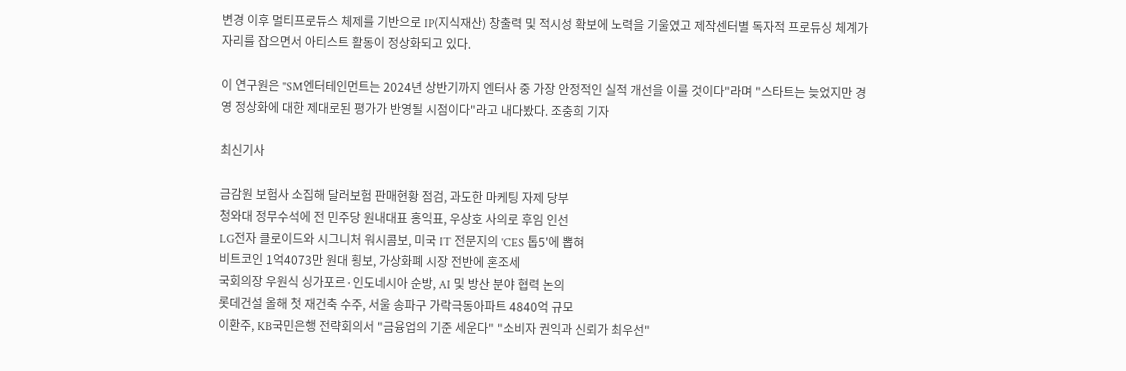변경 이후 멀티프로듀스 체제를 기반으로 IP(지식재산) 창출력 및 적시성 확보에 노력을 기울였고 제작센터별 독자적 프로듀싱 체계가 자리를 잡으면서 아티스트 활동이 정상화되고 있다.

이 연구원은 "SM엔터테인먼트는 2024년 상반기까지 엔터사 중 가장 안정적인 실적 개선을 이룰 것이다"라며 "스타트는 늦었지만 경영 정상화에 대한 제대로된 평가가 반영될 시점이다"라고 내다봤다. 조충희 기자

최신기사

금감원 보험사 소집해 달러보험 판매현황 점검, 과도한 마케팅 자제 당부
청와대 정무수석에 전 민주당 원내대표 홍익표, 우상호 사의로 후임 인선
LG전자 클로이드와 시그니처 워시콤보, 미국 IT 전문지의 'CES 톱5'에 뽑혀
비트코인 1억4073만 원대 횡보, 가상화폐 시장 전반에 혼조세
국회의장 우원식 싱가포르·인도네시아 순방, AI 및 방산 분야 협력 논의
롯데건설 올해 첫 재건축 수주, 서울 송파구 가락극동아파트 4840억 규모
이환주, KB국민은행 전략회의서 "금융업의 기준 세운다" "소비자 권익과 신뢰가 최우선"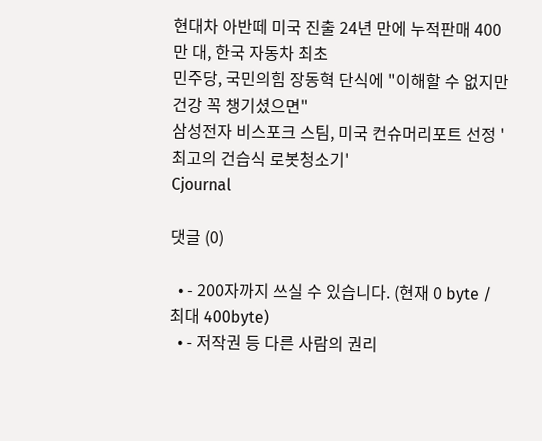현대차 아반떼 미국 진출 24년 만에 누적판매 400만 대, 한국 자동차 최초
민주당, 국민의힘 장동혁 단식에 "이해할 수 없지만 건강 꼭 챙기셨으면"
삼성전자 비스포크 스팀, 미국 컨슈머리포트 선정 '최고의 건습식 로봇청소기'
Cjournal

댓글 (0)

  • - 200자까지 쓰실 수 있습니다. (현재 0 byte / 최대 400byte)
  • - 저작권 등 다른 사람의 권리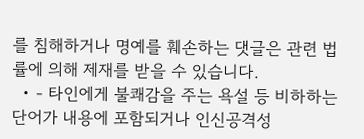를 침해하거나 명예를 훼손하는 댓글은 관련 법률에 의해 제재를 받을 수 있습니다.
  • - 타인에게 불쾌감을 주는 욕설 등 비하하는 단어가 내용에 포함되거나 인신공격성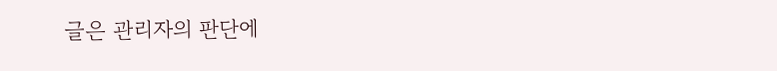글은 관리자의 판단에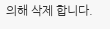의해 삭제 합니다.